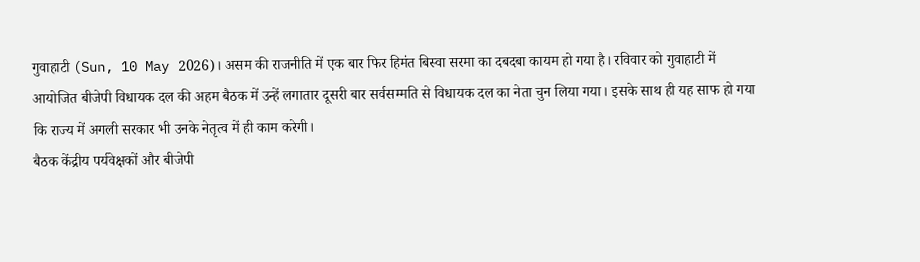गुवाहाटी (Sun, 10 May 2026)। असम की राजनीति में एक बार फिर हिमंत बिस्वा सरमा का दबदबा कायम हो गया है। रविवार को गुवाहाटी में आयोजित बीजेपी विधायक दल की अहम बैठक में उन्हें लगातार दूसरी बार सर्वसम्मति से विधायक दल का नेता चुन लिया गया। इसके साथ ही यह साफ हो गया कि राज्य में अगली सरकार भी उनके नेतृत्व में ही काम करेगी।
बैठक केंद्रीय पर्यवेक्षकों और बीजेपी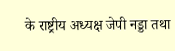के राष्ट्रीय अध्यक्ष जेपी नड्डा तथा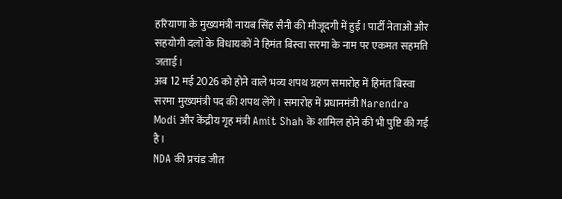हरियाणा के मुख्यमंत्री नायब सिंह सैनी की मौजूदगी में हुई। पार्टी नेताओं और सहयोगी दलों के विधायकों ने हिमंत बिस्वा सरमा के नाम पर एकमत सहमति जताई।
अब 12 मई 2026 को होने वाले भव्य शपथ ग्रहण समारोह में हिमंत बिस्वा सरमा मुख्यमंत्री पद की शपथ लेंगे। समारोह में प्रधानमंत्री Narendra Modi और केंद्रीय गृह मंत्री Amit Shah के शामिल होने की भी पुष्टि की गई है।
NDA की प्रचंड जीत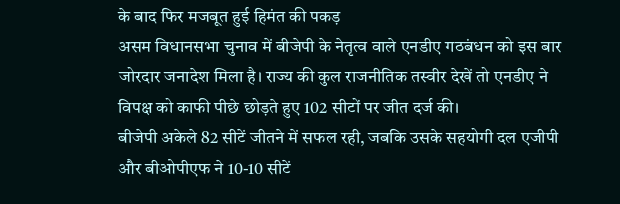के बाद फिर मजबूत हुई हिमंत की पकड़
असम विधानसभा चुनाव में बीजेपी के नेतृत्व वाले एनडीए गठबंधन को इस बार जोरदार जनादेश मिला है। राज्य की कुल राजनीतिक तस्वीर देखें तो एनडीए ने विपक्ष को काफी पीछे छोड़ते हुए 102 सीटों पर जीत दर्ज की।
बीजेपी अकेले 82 सीटें जीतने में सफल रही, जबकि उसके सहयोगी दल एजीपी और बीओपीएफ ने 10-10 सीटें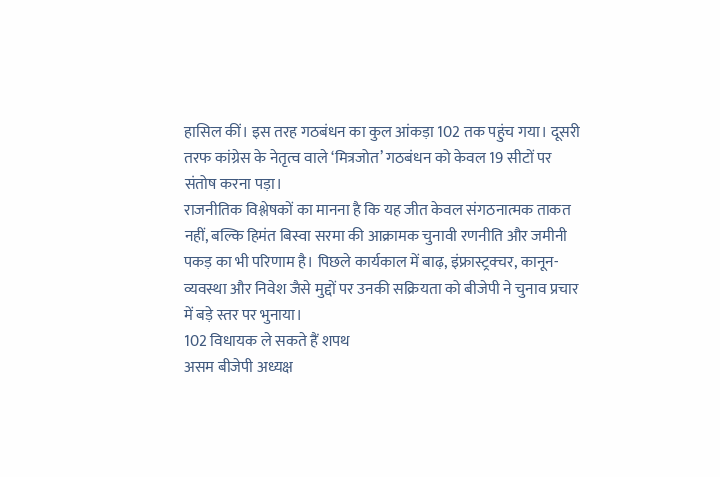हासिल कीं। इस तरह गठबंधन का कुल आंकड़ा 102 तक पहुंच गया। दूसरी तरफ कांग्रेस के नेतृत्व वाले ‘मित्रजोत’ गठबंधन को केवल 19 सीटों पर संतोष करना पड़ा।
राजनीतिक विश्लेषकों का मानना है कि यह जीत केवल संगठनात्मक ताकत नहीं, बल्कि हिमंत बिस्वा सरमा की आक्रामक चुनावी रणनीति और जमीनी पकड़ का भी परिणाम है। पिछले कार्यकाल में बाढ़, इंफ्रास्ट्रक्चर, कानून-व्यवस्था और निवेश जैसे मुद्दों पर उनकी सक्रियता को बीजेपी ने चुनाव प्रचार में बड़े स्तर पर भुनाया।
102 विधायक ले सकते हैं शपथ
असम बीजेपी अध्यक्ष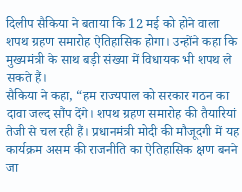दिलीप सैकिया ने बताया कि 12 मई को होने वाला शपथ ग्रहण समारोह ऐतिहासिक होगा। उन्होंने कहा कि मुख्यमंत्री के साथ बड़ी संख्या में विधायक भी शपथ ले सकते हैं।
सैकिया ने कहा, “हम राज्यपाल को सरकार गठन का दावा जल्द सौंप देंगे। शपथ ग्रहण समारोह की तैयारियां तेजी से चल रही हैं। प्रधानमंत्री मोदी की मौजूदगी में यह कार्यक्रम असम की राजनीति का ऐतिहासिक क्षण बनने जा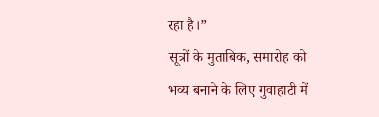रहा है।”
सूत्रों के मुताबिक, समारोह को भव्य बनाने के लिए गुवाहाटी में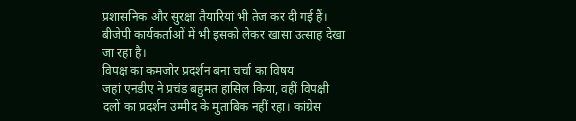प्रशासनिक और सुरक्षा तैयारियां भी तेज कर दी गई हैं। बीजेपी कार्यकर्ताओं में भी इसको लेकर खासा उत्साह देखा जा रहा है।
विपक्ष का कमजोर प्रदर्शन बना चर्चा का विषय
जहां एनडीए ने प्रचंड बहुमत हासिल किया, वहीं विपक्षी दलों का प्रदर्शन उम्मीद के मुताबिक नहीं रहा। कांग्रेस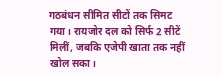गठबंधन सीमित सीटों तक सिमट गया। रायजोर दल को सिर्फ 2 सीटें मिलीं, जबकि एजेपी खाता तक नहीं खोल सका।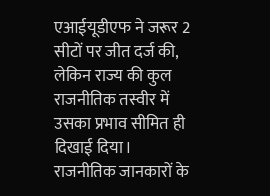एआईयूडीएफ ने जरूर 2 सीटों पर जीत दर्ज की, लेकिन राज्य की कुल राजनीतिक तस्वीर में उसका प्रभाव सीमित ही दिखाई दिया।
राजनीतिक जानकारों के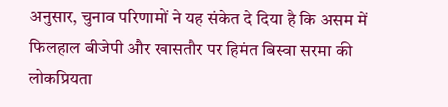अनुसार, चुनाव परिणामों ने यह संकेत दे दिया है कि असम में फिलहाल बीजेपी और खासतौर पर हिमंत बिस्वा सरमा की लोकप्रियता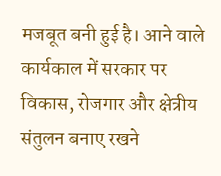मजबूत बनी हुई है। आने वाले कार्यकाल में सरकार पर विकास, रोजगार और क्षेत्रीय संतुलन बनाए रखने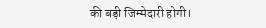की बड़ी जिम्मेदारी होगी।